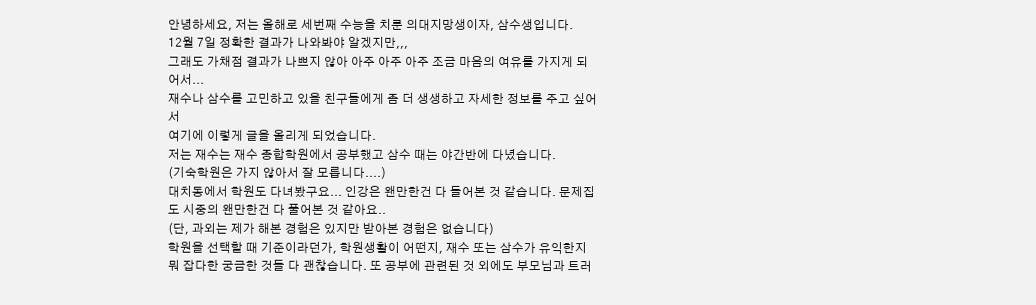안녕하세요, 저는 올해로 세번째 수능을 치룬 의대지망생이자, 삼수생입니다.
12월 7일 정확한 결과가 나와봐야 알겠지만,,,
그래도 가채점 결과가 나쁘지 않아 아주 아주 아주 조금 마음의 여유를 가지게 되어서...
재수나 삼수를 고민하고 있을 친구들에게 좀 더 생생하고 자세한 정보를 주고 싶어서
여기에 이렇게 글을 올리게 되었습니다.
저는 재수는 재수 종합학원에서 공부했고 삼수 때는 야간반에 다녔습니다.
(기숙학원은 가지 않아서 잘 모릅니다....)
대치동에서 학원도 다녀봤구요... 인강은 왠만한건 다 들어본 것 같습니다. 문제집도 시중의 왠만한건 다 풀어본 것 같아요..
(단, 과외는 제가 해본 경험은 있지만 받아본 경험은 없습니다)
학원을 선택할 때 기준이라던가, 학원생활이 어떤지, 재수 또는 삼수가 유익한지 뭐 잡다한 궁금한 것들 다 괜찮습니다. 또 공부에 관련된 것 외에도 부모님과 트러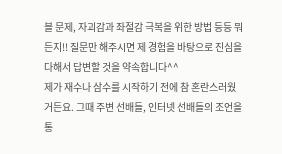블 문제, 자괴감과 좌절감 극복을 위한 방법 등등 뭐든지!! 질문만 해주시면 제 경험을 바탕으로 진심을 다해서 답변할 것을 약속합니다^^
제가 재수나 삼수를 시작하기 전에 참 혼란스러웠거든요. 그때 주변 선배들, 인터넷 선배들의 조언을 통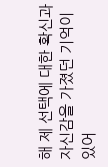해 제 선택에 대한 확신과 자신감을 가졌던 기억이 있어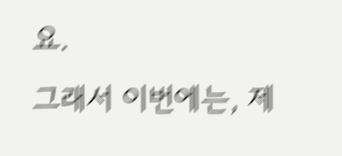요.
그래서 이번에는, 제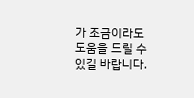가 조금이라도 도움을 드릴 수 있길 바랍니다.